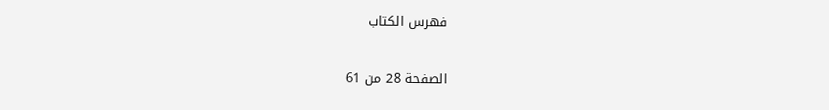فهرس الكتاب

الصفحة 28 من 61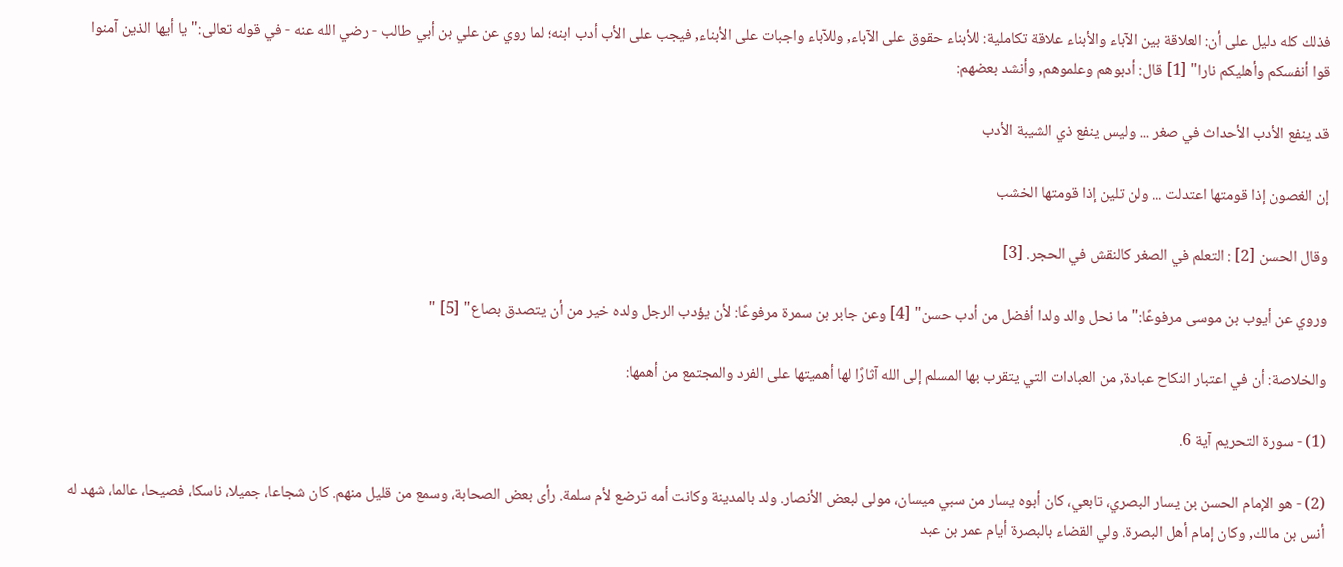فذلك كله دليل على أن: العلاقة بين الآباء والأبناء علاقة تكاملية: للأبناء حقوق على الآباء, وللآباء واجبات على الأبناء, فيجب على الأب أدب ابنه؛ لما روي عن علي بن أبي طالب - رضي الله عنه - في قوله تعالى:"يا أيها الذين آمنوا قوا أنفسكم وأهليكم نارا" [1] قال: أدبوهم وعلموهم, وأنشد بعضهم:

قد ينفع الأدب الأحداث في صغر ... وليس ينفع ذي الشيبة الأدب

إن الغصون إذا قومتها اعتدلت ... ولن تلين إذا قومتها الخشب

وقال الحسن [2] : التعلم في الصغر كالنقش في الحجر. [3]

وروي عن أيوب بن موسى مرفوعًا:"ما نحل والد ولدا أفضل من أدب حسن" [4] وعن جابر بن سمرة مرفوعًا: لأن يؤدب الرجل ولده خير من أن يتصدق بصاع" [5] "

والخلاصة: أن في اعتبار النكاح عبادة, من العبادات التي يتقرب بها المسلم إلى الله آثارًا لها أهميتها على الفرد والمجتمع من أهمها:

(1) - سورة التحريم آية 6.

(2) - هو الإمام الحسن بن يسار البصري، تابعي، كان أبوه يسار من سبي ميسان، مولى لبعض الأنصار. ولد بالمدينة وكانت أمه ترضع لأم سلمة. رأى بعض الصحابة، وسمع من قليل منهم. كان شجاعا، جميلا، ناسكا، فصيحا، عالما، شهد له أنس بن مالك, وكان إمام أهل البصرة. ولي القضاء بالبصرة أيام عمر بن عبد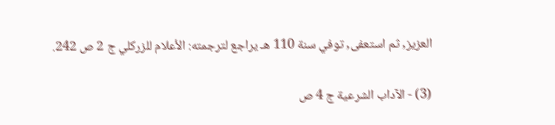العزيز, ثم استعفى, توفي سنة 110 هـ يراجع لترجمته: الأعلام للزركلي ج 2 ص 242.

(3) - الآداب الشرعية ج 4 ص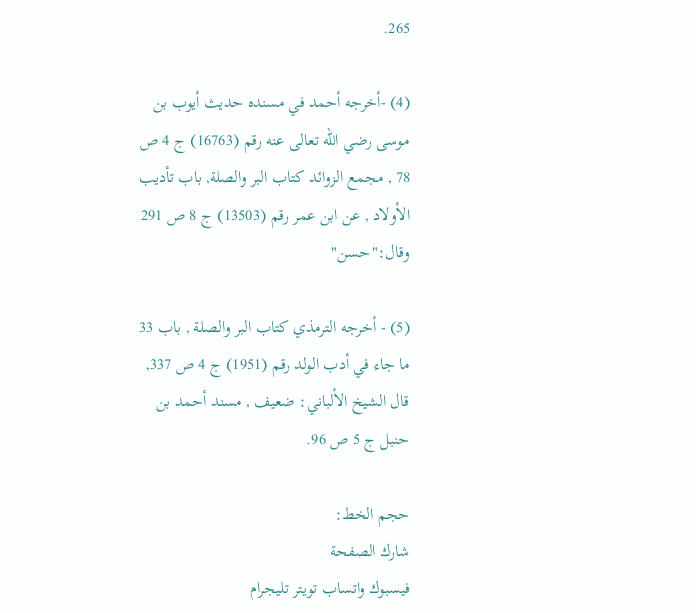265.

(4) -أخرجه أحمد في مسنده حديث أيوب بن موسى رضي الله تعالى عنه رقم (16763) ج 4 ص 78 , مجمع الزوائد كتاب البر والصلة, باب تأديب الأولاد , عن ابن عمر رقم (13503) ج 8 ص 291 وقال:"حسن"

(5) - أخرجه الترمذي كتاب البر والصلة , باب 33 ما جاء في أدب الولد رقم (1951) ج 4 ص 337, قال الشيخ الألباني: ضعيف , مسند أحمد بن حنبل ج 5 ص 96.

حجم الخط:
شارك الصفحة
فيسبوك واتساب تويتر تليجرام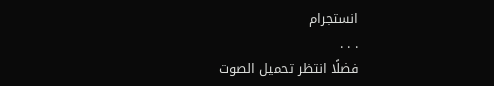انستجرام
. . .
فضلًا انتظر تحميل الصوت